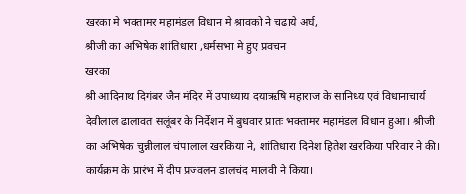खरका मे भक्तामर महामंडल विधान मे श्रावको ने चढाये अर्घ,
श्रीजी का अभिषेक शांतिधारा ,धर्मसभा मे हुए प्रवचन
खरका
श्री आदिनाथ दिगंबर जैन मंदिर में उपाध्याय दयाऋषि महाराज के सानिध्य एवं विधानाचार्य देवीलाल ढालावत सलूंबर के निर्देशन में बुधवार प्रातः भक्तामर महामंडल विधान हुआ। श्रीजी का अभिषेक चुन्नीलाल चंपालाल खरकिया ने, शांतिधारा दिनेश हितेश खरकिया परिवार ने की। कार्यक्रम के प्रारंभ में दीप प्रज्वलन डालचंद मालवी ने किया।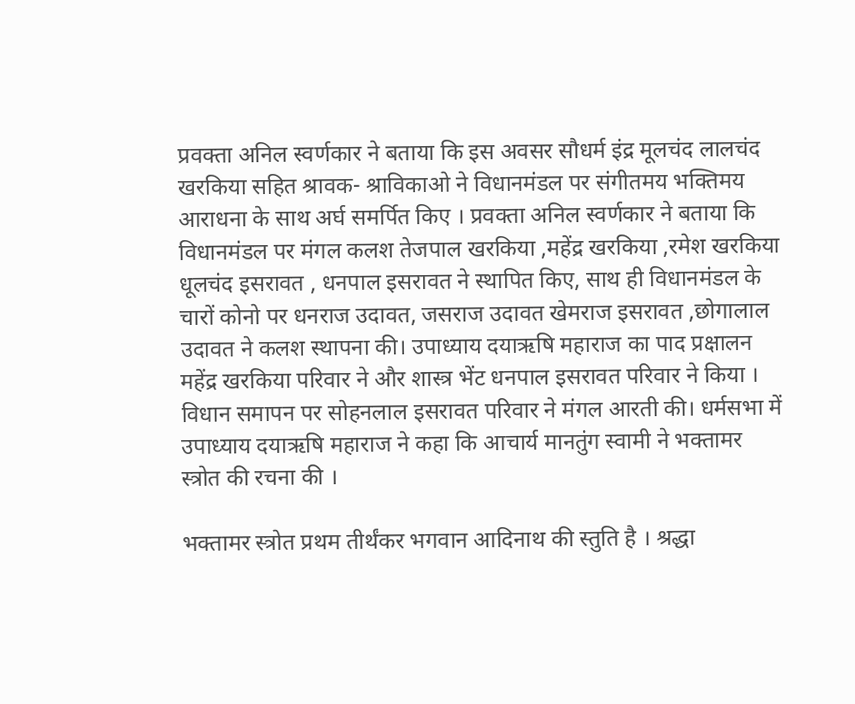प्रवक्ता अनिल स्वर्णकार ने बताया कि इस अवसर सौधर्म इंद्र मूलचंद लालचंद खरकिया सहित श्रावक- श्राविकाओ ने विधानमंडल पर संगीतमय भक्तिमय आराधना के साथ अर्घ समर्पित किए । प्रवक्ता अनिल स्वर्णकार ने बताया कि विधानमंडल पर मंगल कलश तेजपाल खरकिया ,महेंद्र खरकिया ,रमेश खरकिया धूलचंद इसरावत , धनपाल इसरावत ने स्थापित किए, साथ ही विधानमंडल के चारों कोनो पर धनराज उदावत, जसराज उदावत खेमराज इसरावत ,छोगालाल उदावत ने कलश स्थापना की। उपाध्याय दयाऋषि महाराज का पाद प्रक्षालन महेंद्र खरकिया परिवार ने और शास्त्र भेंट धनपाल इसरावत परिवार ने किया । विधान समापन पर सोहनलाल इसरावत परिवार ने मंगल आरती की। धर्मसभा में उपाध्याय दयाऋषि महाराज ने कहा कि आचार्य मानतुंग स्वामी ने भक्तामर स्त्रोत की रचना की ।

भक्तामर स्त्रोत प्रथम तीर्थंकर भगवान आदिनाथ की स्तुति है । श्रद्धा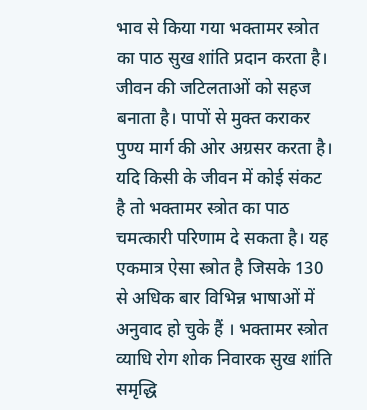भाव से किया गया भक्तामर स्त्रोत का पाठ सुख शांति प्रदान करता है। जीवन की जटिलताओं को सहज बनाता है। पापों से मुक्त कराकर पुण्य मार्ग की ओर अग्रसर करता है। यदि किसी के जीवन में कोई संकट है तो भक्तामर स्त्रोत का पाठ चमत्कारी परिणाम दे सकता है। यह एकमात्र ऐसा स्त्रोत है जिसके 130 से अधिक बार विभिन्न भाषाओं में अनुवाद हो चुके हैं । भक्तामर स्त्रोत व्याधि रोग शोक निवारक सुख शांति समृद्धि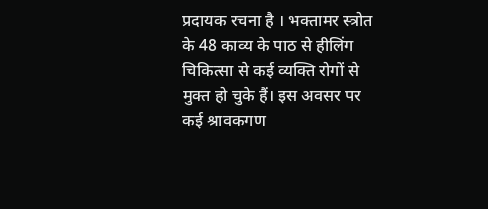प्रदायक रचना है । भक्तामर स्त्रोत के 48 काव्य के पाठ से हीलिंग चिकित्सा से कई व्यक्ति रोगों से मुक्त हो चुके हैं। इस अवसर पर कई श्रावकगण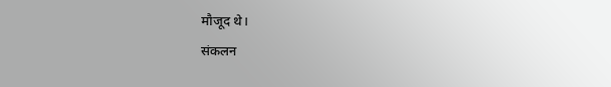मौजूद थे।
संकलन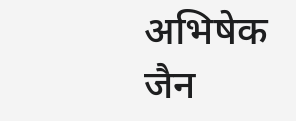अभिषेक जैन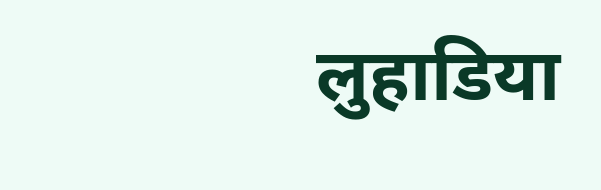लुहाडिया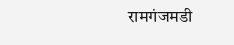रामगंजमडी